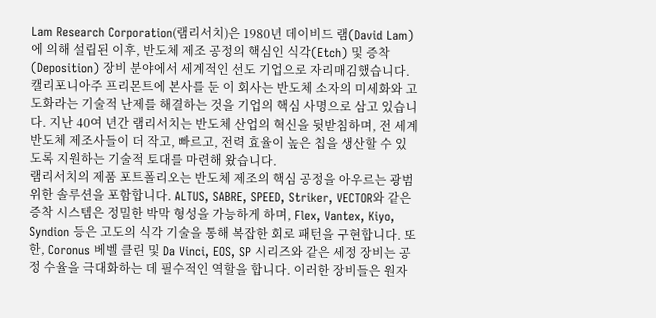Lam Research Corporation(램리서치)은 1980년 데이비드 램(David Lam)에 의해 설립된 이후, 반도체 제조 공정의 핵심인 식각(Etch) 및 증착(Deposition) 장비 분야에서 세계적인 선도 기업으로 자리매김했습니다. 캘리포니아주 프리몬트에 본사를 둔 이 회사는 반도체 소자의 미세화와 고도화라는 기술적 난제를 해결하는 것을 기업의 핵심 사명으로 삼고 있습니다. 지난 40여 년간 램리서치는 반도체 산업의 혁신을 뒷받침하며, 전 세계 반도체 제조사들이 더 작고, 빠르고, 전력 효율이 높은 칩을 생산할 수 있도록 지원하는 기술적 토대를 마련해 왔습니다.
램리서치의 제품 포트폴리오는 반도체 제조의 핵심 공정을 아우르는 광범위한 솔루션을 포함합니다. ALTUS, SABRE, SPEED, Striker, VECTOR와 같은 증착 시스템은 정밀한 박막 형성을 가능하게 하며, Flex, Vantex, Kiyo, Syndion 등은 고도의 식각 기술을 통해 복잡한 회로 패턴을 구현합니다. 또한, Coronus 베벨 클린 및 Da Vinci, EOS, SP 시리즈와 같은 세정 장비는 공정 수율을 극대화하는 데 필수적인 역할을 합니다. 이러한 장비들은 원자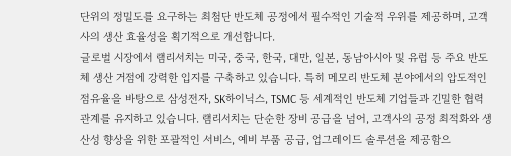단위의 정밀도를 요구하는 최첨단 반도체 공정에서 필수적인 기술적 우위를 제공하며, 고객사의 생산 효율성을 획기적으로 개선합니다.
글로벌 시장에서 램리서치는 미국, 중국, 한국, 대만, 일본, 동남아시아 및 유럽 등 주요 반도체 생산 거점에 강력한 입지를 구축하고 있습니다. 특히 메모리 반도체 분야에서의 압도적인 점유율을 바탕으로 삼성전자, SK하이닉스, TSMC 등 세계적인 반도체 기업들과 긴밀한 협력 관계를 유지하고 있습니다. 램리서치는 단순한 장비 공급을 넘어, 고객사의 공정 최적화와 생산성 향상을 위한 포괄적인 서비스, 예비 부품 공급, 업그레이드 솔루션을 제공함으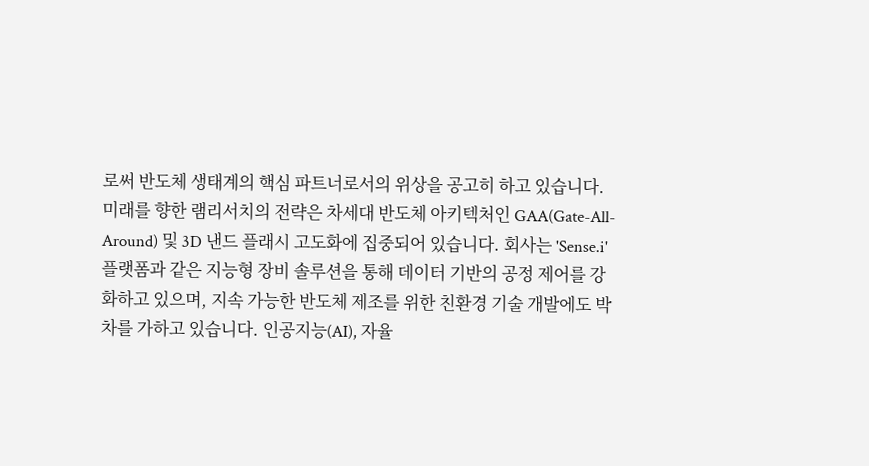로써 반도체 생태계의 핵심 파트너로서의 위상을 공고히 하고 있습니다.
미래를 향한 램리서치의 전략은 차세대 반도체 아키텍처인 GAA(Gate-All-Around) 및 3D 낸드 플래시 고도화에 집중되어 있습니다. 회사는 'Sense.i' 플랫폼과 같은 지능형 장비 솔루션을 통해 데이터 기반의 공정 제어를 강화하고 있으며, 지속 가능한 반도체 제조를 위한 친환경 기술 개발에도 박차를 가하고 있습니다. 인공지능(AI), 자율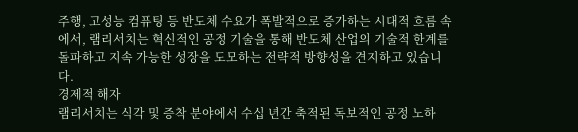주행, 고성능 컴퓨팅 등 반도체 수요가 폭발적으로 증가하는 시대적 흐름 속에서, 램리서치는 혁신적인 공정 기술을 통해 반도체 산업의 기술적 한계를 돌파하고 지속 가능한 성장을 도모하는 전략적 방향성을 견지하고 있습니다.
경제적 해자
램리서치는 식각 및 증착 분야에서 수십 년간 축적된 독보적인 공정 노하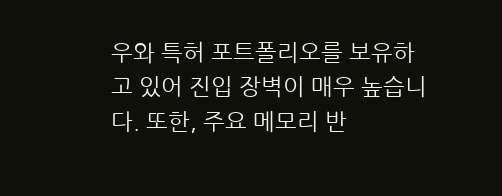우와 특허 포트폴리오를 보유하고 있어 진입 장벽이 매우 높습니다. 또한, 주요 메모리 반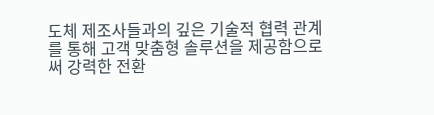도체 제조사들과의 깊은 기술적 협력 관계를 통해 고객 맞춤형 솔루션을 제공함으로써 강력한 전환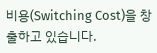비용(Switching Cost)을 창출하고 있습니다.